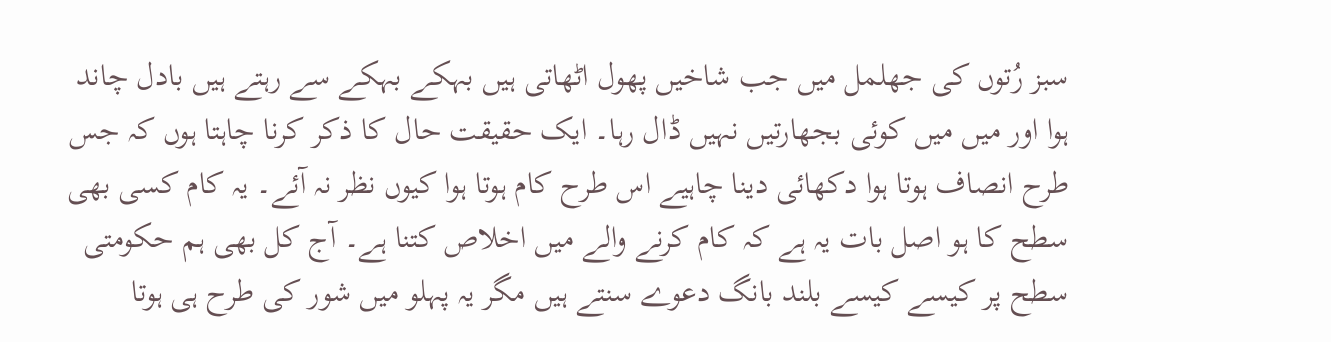سبز رُتوں کی جھلمل میں جب شاخیں پھول اٹھاتی ہیں بہکے بہکے سے رہتے ہیں بادل چاند ہوا اور میں میں کوئی بجھارتیں نہیں ڈال رہا۔ ایک حقیقت حال کا ذکر کرنا چاہتا ہوں کہ جس طرح انصاف ہوتا ہوا دکھائی دینا چاہیے اس طرح کام ہوتا ہوا کیوں نظر نہ آئے۔ یہ کام کسی بھی سطح کا ہو اصل بات یہ ہے کہ کام کرنے والے میں اخلاص کتنا ہے۔ آج کل بھی ہم حکومتی سطح پر کیسے کیسے بلند بانگ دعوے سنتے ہیں مگر یہ پہلو میں شور کی طرح ہی ہوتا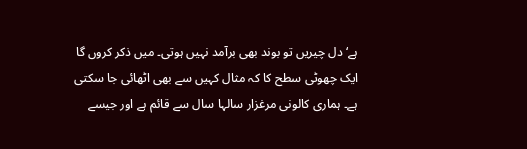ہے‘ دل چیریں تو بوند بھی برآمد نہیں ہوتی۔ میں ذکر کروں گا ایک چھوٹی سطح کا کہ مثال کہیں سے بھی اٹھائی جا سکتی ہے۔ ہماری کالونی مرغزار سالہا سال سے قائم ہے اور جیسے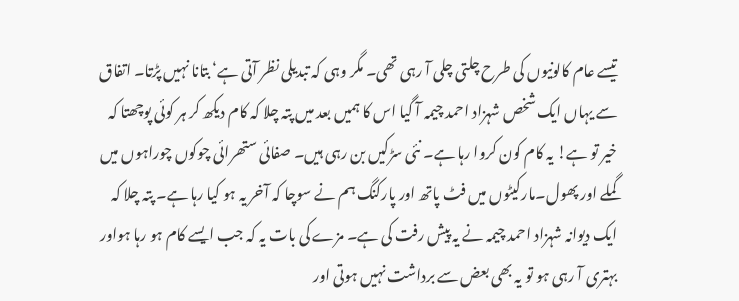تیسے عام کالونیوں کی طرح چلتی چلی آ رہی تھی۔ مگر وہی کہ تبدیلی نظر آتی ہے‘ بتانا نہیں پڑتا۔ اتفاق سے یہاں ایک شخص شہزاد احمد چیمہ آ گیا اس کا ہمیں بعد میں پتہ چلا کہ کام دیکھ کر ہر کوئی پوچھتا کہ خیر تو ہے! یہ کام کون کروا رہا ہے۔ نئی سڑکیں بن رہی ہیں۔ صفائی ستھرائی چوکوں چوراہوں میں گملے اور پھول۔مارکیٹوں میں فٹ پاتھ اور پارکنگ ہم نے سوچا کہ آخر یہ ہو کیا رہا ہے۔ پتہ چلا کہ ایک دیوانہ شہزاد احمد چیمہ نے یہ پیش رفت کی ہے۔ مزے کی بات یہ کہ جب ایسے کام ہو رہا ہواور بہتری آ رہی ہو تو یہ بھی بعض سے برداشت نہیں ہوتی اور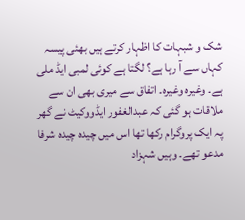شک و شبہات کا اظہار کرتے ہیں بھئی پیسہ کہاں سے آ رہا ہے؟ لگتا ہے کوئی لمبی ایڈ ملی ہے۔ وغیرہ وغیرہ۔ اتفاق سے میری بھی ان سے ملاقات ہو گئی کہ عبدالغفور ایڈووکیٹ نے گھر پہ ایک پروگرام رکھا تھا اس میں چیدہ چیدہ شرفا مدعو تھے۔ وہیں شہزاد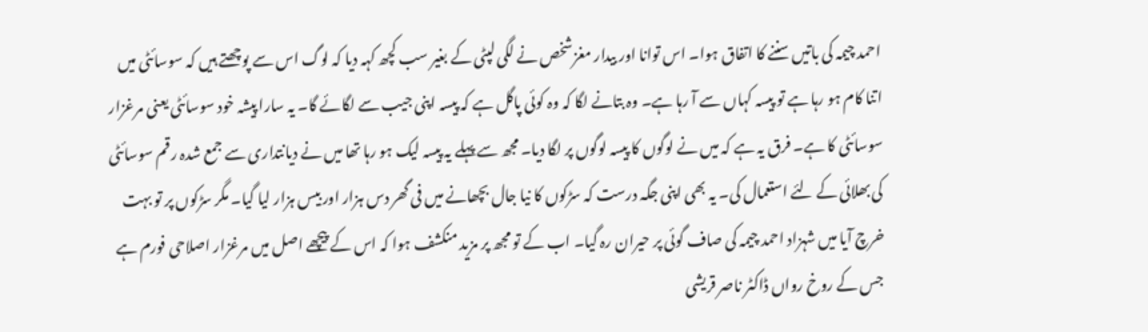احمد چیمہ کی باتیں سننے کا اتفاق ہوا۔ اس توانا اور بیدار مغزشخص نے لگی لپٹی کے بغیر سب کچھ کہہ دیا کہ لوگ اس سے پوچھتے ہیں کہ سوسائٹی میں اتنا کام ہو رہا ہے تو پیسہ کہاں سے آ رہا ہے۔ وہ بتانے لگا کہ وہ کوئی پاگل ہے کہ پیسہ اپنی جیب سے لگائے گا۔ یہ سارا پیشہ خود سوسائٹی یعنی مرغزار سوسائٹی کا ہے۔ فرق یہ ہے کہ میں نے لوگوں کا پیسہ لوگوں پر لگا دیا۔ مجھ سے پہلے یہ پیسہ لیک ہو رہا تھا میں نے دیانتداری سے جمع شدہ رقم سوسائٹی کی بھلائی کے لئے استعمال کی۔ یہ بھی اپنی جگہ درست کہ سڑکوں کا نیا جال بچھانے میں فی گھر دس ہزار اور بیس ہزار لیا گیا۔ مگر سڑکوں پر تو بہت خرچ آیا میں شہزاد احمد چیمہ کی صاف گوئی پر حیران رہ گیا۔ اب کے تو مجھ پر مزید منکشف ہوا کہ اس کے پیچھے اصل میں مرغزار اصلاحی فورم ہے جس کے روخ رواں ڈاکٹر ناصر قریشی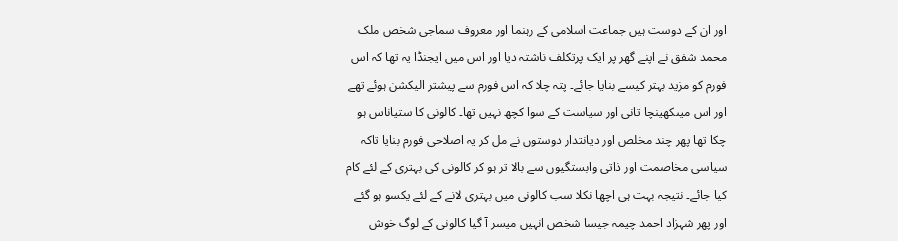اور ان کے دوست ہیں جماعت اسلامی کے رہنما اور معروف سماجی شخص ملک محمد شفق نے اپنے گھر پر ایک پرتکلف ناشتہ دیا اور اس میں ایجنڈا یہ تھا کہ اس فورم کو مزید بہتر کیسے بنایا جائے۔ پتہ چلا کہ اس فورم سے پیشتر الیکشن ہوئے تھے اور اس میںکھینچا تانی اور سیاست کے سوا کچھ نہیں تھا۔ کالونی کا ستیاناس ہو چکا تھا پھر چند مخلص اور دیانتدار دوستوں نے مل کر یہ اصلاحی فورم بنایا تاکہ سیاسی مخاصمت اور ذاتی وابستگیوں سے بالا تر ہو کر کالونی کی بہتری کے لئے کام کیا جائے۔ نتیجہ بہت ہی اچھا نکلا سب کالونی میں بہتری لانے کے لئے یکسو ہو گئے اور پھر شہزاد احمد چیمہ جیسا شخص انہیں میسر آ گیا کالونی کے لوگ خوش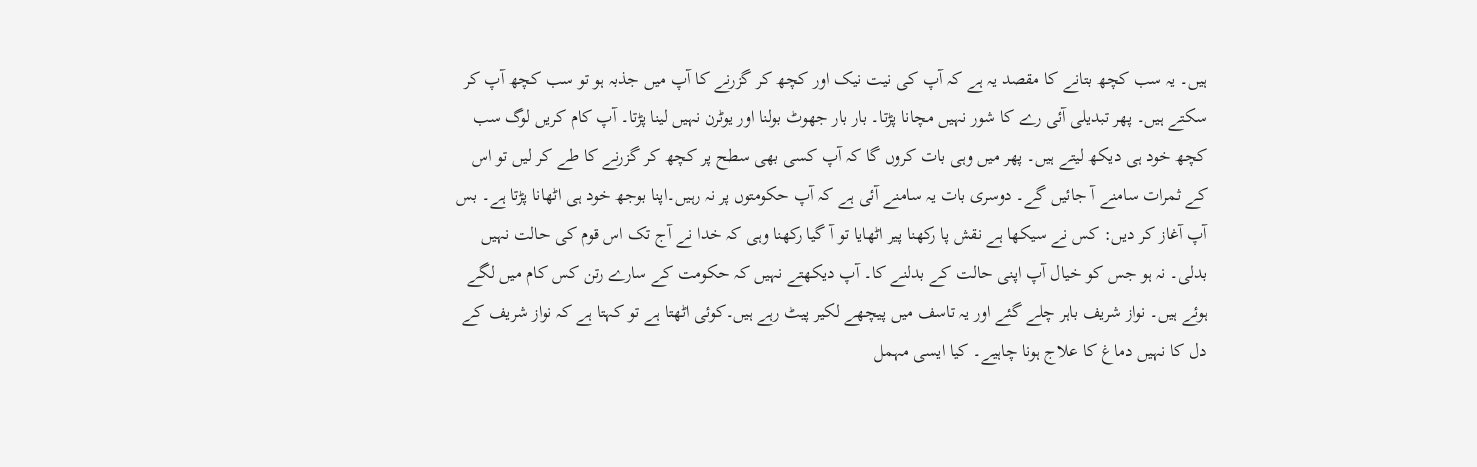ہیں۔ یہ سب کچھ بتانے کا مقصد یہ ہے کہ آپ کی نیت نیک اور کچھ کر گزرنے کا آپ میں جذبہ ہو تو سب کچھ آپ کر سکتے ہیں۔ پھر تبدیلی آئی رے کا شور نہیں مچانا پڑتا۔ بار بار جھوٹ بولنا اور یوٹرن نہیں لینا پڑتا۔ آپ کام کریں لوگ سب کچھ خود ہی دیکھ لیتے ہیں۔ پھر میں وہی بات کروں گا کہ آپ کسی بھی سطح پر کچھ کر گزرنے کا طے کر لیں تو اس کے ثمرات سامنے آ جائیں گے۔ دوسری بات یہ سامنے آئی ہے کہ آپ حکومتوں پر نہ رہیں۔اپنا بوجھ خود ہی اٹھانا پڑتا ہے۔ بس آپ آغاز کر دیں: کس نے سیکھا ہے نقش پا رکھنا پیر اٹھایا تو آ گیا رکھنا وہی کہ خدا نے آج تک اس قوم کی حالت نہیں بدلی۔ نہ ہو جس کو خیال آپ اپنی حالت کے بدلنے کا۔ آپ دیکھتے نہیں کہ حکومت کے سارے رتن کس کام میں لگے ہوئے ہیں۔ نواز شریف باہر چلے گئے اور یہ تاسف میں پیچھے لکیر پیٹ رہے ہیں۔کوئی اٹھتا ہے تو کہتا ہے کہ نواز شریف کے دل کا نہیں دماغ کا علاج ہونا چاہیے۔ کیا ایسی مہمل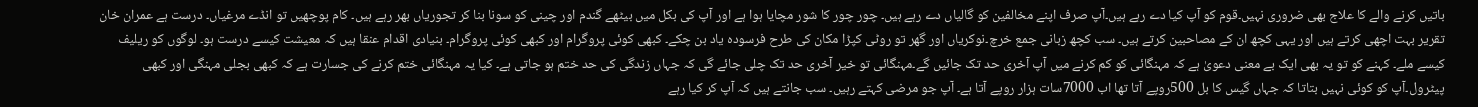باتیں کرنے والے کا علاج بھی ضروری نہیں۔قوم کو آپ کیا دے رہے ہیں۔آپ صرف اپنے مخالفین کو گالیاں دے رہے ہیں۔ چور چور کا شور مچایا ہوا ہے اور آپ کی بکل میں بیٹھے گندم اور چینی کو سونا بنا کر تجوریاں بھر رہے ہیں۔ کام پوچھیں تو انڈے مرغیاں۔ درست ہے عمران خان تقریر بہت اچھی کرتے ہیں اور یہی کچھ ان کے مصاحبین کرتے ہیں۔ سب کچھ زبانی جمع خرچ۔نوکریاں اور گھر تو روٹی کپڑا مکان کی طرح فرسودہ یاد بن چکے۔ کبھی کوئی پروگرام اور کبھی کوئی پروگرام۔ بنیادی اقدام عنقا ہیں کہ معیشت کیسے درست ہو۔ لوگوں کو ریلیف کیسے ملے۔ کہنے کو تو یہ بھی ایک بے معنی دعویٰ ہے کہ مہنگائی کو کم کرنے میں آپ آخری حد تک جائیں گے۔مہنگائی تو خیر آخری حد تک چلی جائے گی کہ جہاں زندگی کی حد ختم ہو جاتی ہے۔ کیا یہ مہنگائی ختم کرنے کی جسارت ہے کہ کبھی بجلی مہنگی اور کبھی پیٹرول۔آپ کو کوئی نہیں بتاتا کہ جہاں گیس کا بل 500روپے آتا تھا اب 7000سات ہزار روپے آتا ہے۔ آپ جو مرضی کہتے رہیں۔ سب جانتے ہیں کہ آپ کر کیا رہے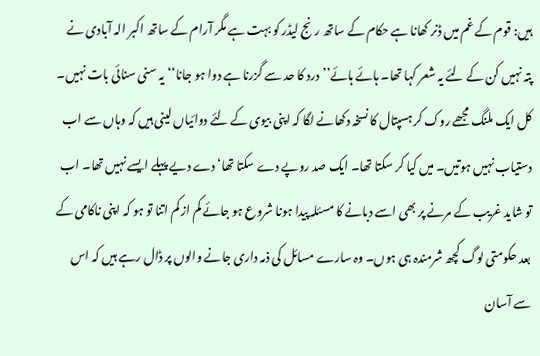ہیں: قوم کے غم میں ڈنر کھانا ہے حکام کے ساتھ رنج لیڈر کو بہت ہے مگر آرام کے ساتھ اکبر الہ آبادی نے پتہ نہیں کن کے لئے یہ شعر کہا تھا۔ ہائے ہائے’’درد کا حد سے گزرنا ہے دوا ہو جانا‘‘یہ سنی سنائی بات نہیں۔ کل ایک ملنگ مجھے روک کر ہسپتال کا نسخہ دکھانے لگا کہ اپنی بیوی کے لئے دوائیاں لینی ہیں کہ وہاں سے اب دستیاب نہیں ہوتیں۔ میں کیا کر سکتا تھا۔ ایک صد روپے دے سکتا تھا‘ دے دیے پہلے ایسے نہیں تھا۔ اب تو شاید غریب کے مرنے پر بھی اسے دبانے کا مسئلہ پیدا ہونا شروع ہو جائے کم از کم اتنا تو ہو کہ اپنی ناکامی کے بعد حکومتی لوگ کچھ شرمندہ ہی ہوں۔ وہ سارے مسائل کی ذمہ داری جانے والوں پر ڈال رہے ہیں کہ اس سے آسان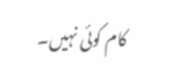کام کوئی نہیں۔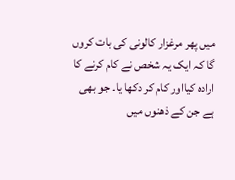میں پھر مرغزار کالونی کی بات کروں گا کہ ایک یہ شخص نے کام کرنے کا ارادہ کیااور کام کر دکھا یا۔ جو بھی ہے جن کے ذھنوں میں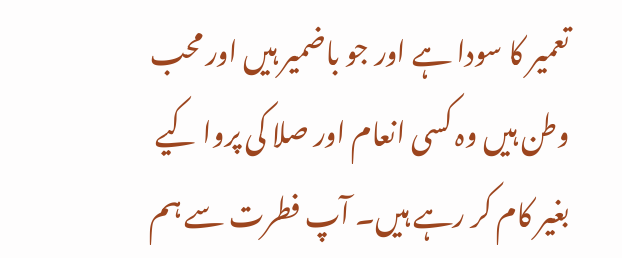تعمیر کا سودا ہے اور جو باضمیر ہیں اور محب وطن ہیں وہ کسی انعام اور صلا کی پروا کیے بغیر کام کر رہے ہیں۔ آپ فطرت سے ہم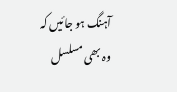آہنگ ہو جائیں کہ وہ بھی مسلسل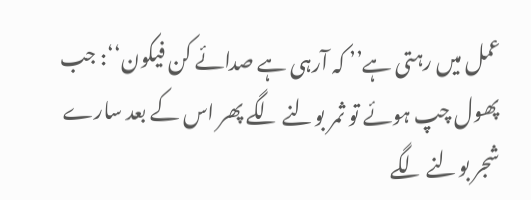عمل میں رہتی ہے’’ کہ آرہی ہے صدائے کن فیکون‘‘: جب پھول چپ ہوئے تو ثمر بولنے لگے پھر اس کے بعد سارے شجر بولنے لگے